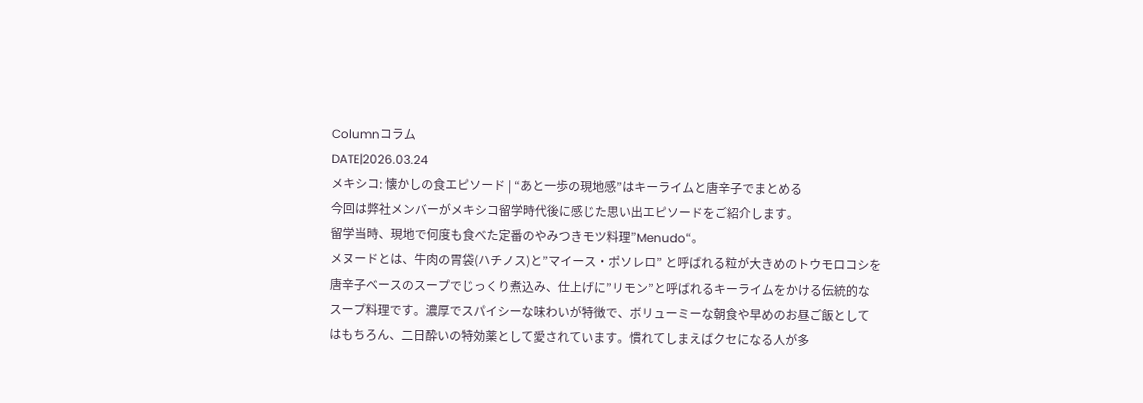Columnコラム
DATE|2026.03.24
メキシコ: 懐かしの食エピソード | “あと一歩の現地感”はキーライムと唐辛子でまとめる
今回は弊社メンバーがメキシコ留学時代後に感じた思い出エピソードをご紹介します。
留学当時、現地で何度も食べた定番のやみつきモツ料理”Menudo“。
メヌードとは、牛肉の胃袋(ハチノス)と”マイース・ポソレロ” と呼ばれる粒が大きめのトウモロコシを唐辛子ベースのスープでじっくり煮込み、仕上げに”リモン”と呼ばれるキーライムをかける伝統的なスープ料理です。濃厚でスパイシーな味わいが特徴で、ボリューミーな朝食や早めのお昼ご飯としてはもちろん、二日酔いの特効薬として愛されています。慣れてしまえばクセになる人が多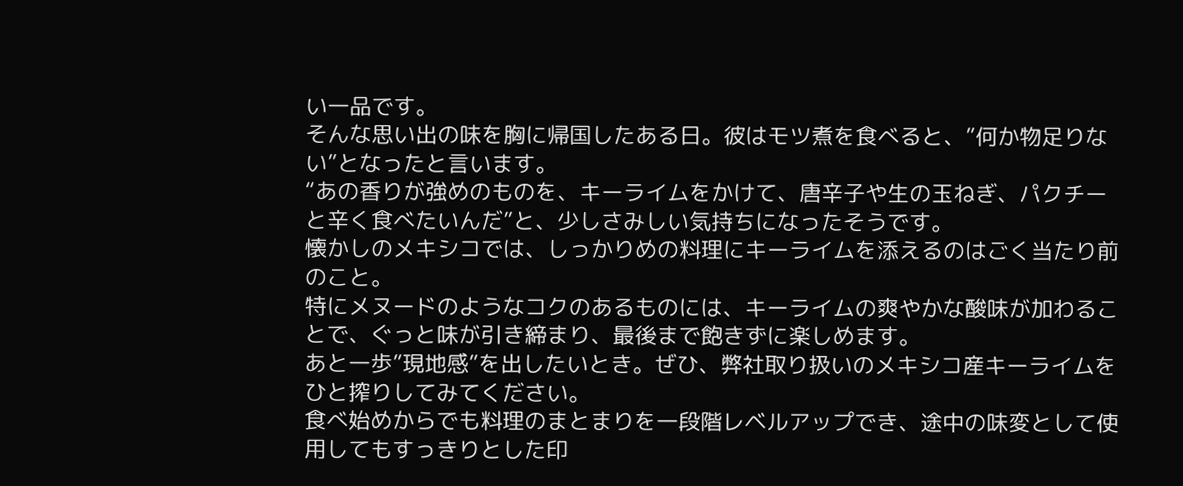い一品です。
そんな思い出の味を胸に帰国したある日。彼はモツ煮を食べると、”何か物足りない”となったと言います。
“あの香りが強めのものを、キーライムをかけて、唐辛子や生の玉ねぎ、パクチーと辛く食べたいんだ”と、少しさみしい気持ちになったそうです。
懐かしのメキシコでは、しっかりめの料理にキーライムを添えるのはごく当たり前のこと。
特にメヌードのようなコクのあるものには、キーライムの爽やかな酸味が加わることで、ぐっと味が引き締まり、最後まで飽きずに楽しめます。
あと一歩”現地感”を出したいとき。ぜひ、弊社取り扱いのメキシコ産キーライムをひと搾りしてみてください。
食べ始めからでも料理のまとまりを一段階レベルアップでき、途中の味変として使用してもすっきりとした印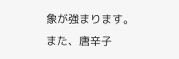象が強まります。
また、唐辛子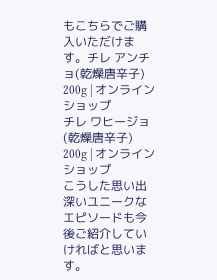もこちらでご購入いただけます。チレ アンチョ(乾燥唐辛子) 200g | オンラインショップ
チレ ワヒージョ(乾燥唐辛子) 200g | オンラインショップ
こうした思い出深いユニークなエピソードも今後ご紹介していければと思います。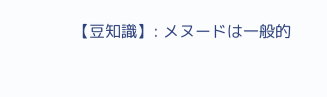【豆知識】: メヌードは一般的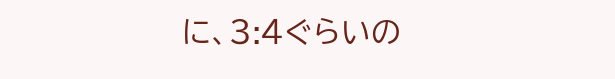に、3:4ぐらいの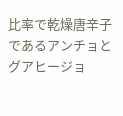比率で乾燥唐辛子であるアンチョとグアヒージョ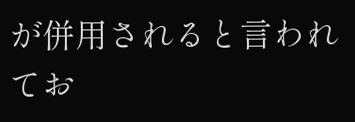が併用されると言われてお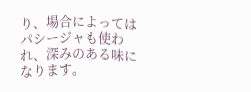り、場合によってはパシージャも使われ、深みのある味になります。